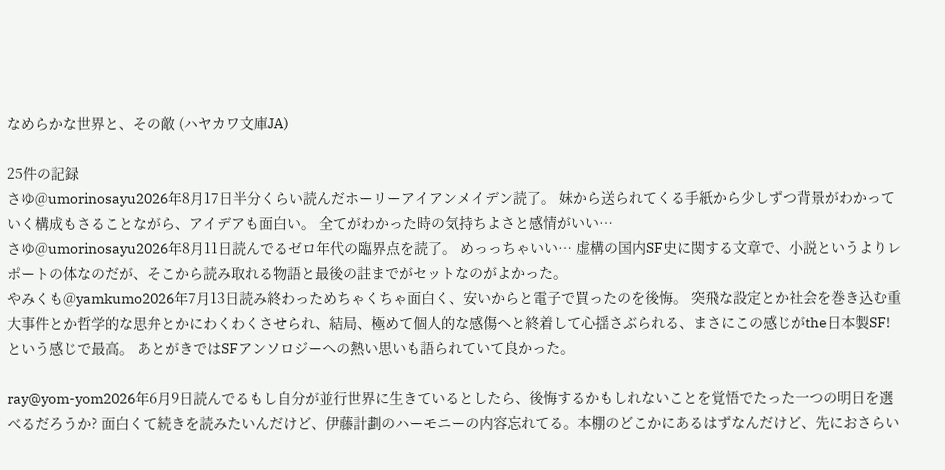なめらかな世界と、その敵 (ハヤカワ文庫JA)

25件の記録
さゆ@umorinosayu2026年8月17日半分くらい読んだホーリーアイアンメイデン読了。 妹から送られてくる手紙から少しずつ背景がわかっていく構成もさることながら、アイデアも面白い。 全てがわかった時の気持ちよさと感情がいい…
さゆ@umorinosayu2026年8月11日読んでるゼロ年代の臨界点を読了。 めっっちゃいい… 虚構の国内SF史に関する文章で、小説というよりレポートの体なのだが、そこから読み取れる物語と最後の註までがセットなのがよかった。
やみくも@yamkumo2026年7月13日読み終わっためちゃくちゃ面白く、安いからと電子で買ったのを後悔。 突飛な設定とか社会を巻き込む重大事件とか哲学的な思弁とかにわくわくさせられ、結局、極めて個人的な感傷へと終着して心揺さぶられる、まさにこの感じがthe日本製SF!という感じで最高。 あとがきではSFアンソロジーへの熱い思いも語られていて良かった。

ray@yom-yom2026年6月9日読んでるもし自分が並行世界に生きているとしたら、後悔するかもしれないことを覚悟でたった一つの明日を選べるだろうか? 面白くて続きを読みたいんだけど、伊藤計劃のハーモニーの内容忘れてる。本棚のどこかにあるはずなんだけど、先におさらい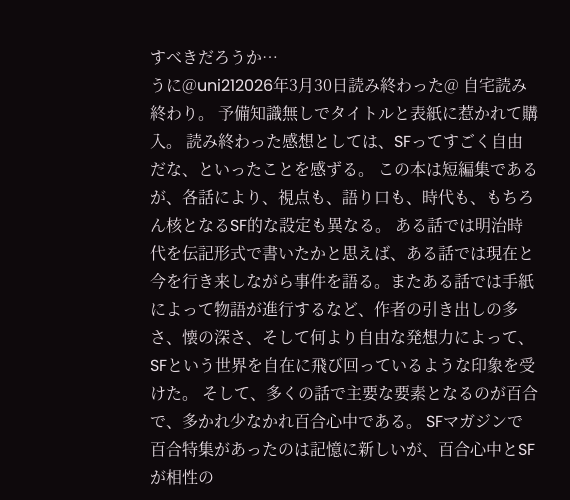すべきだろうか…
うに@uni212026年3月30日読み終わった@ 自宅読み終わり。 予備知識無しでタイトルと表紙に惹かれて購入。 読み終わった感想としては、SFってすごく自由だな、といったことを感ずる。 この本は短編集であるが、各話により、視点も、語り口も、時代も、もちろん核となるSF的な設定も異なる。 ある話では明治時代を伝記形式で書いたかと思えば、ある話では現在と今を行き来しながら事件を語る。またある話では手紙によって物語が進行するなど、作者の引き出しの多さ、懐の深さ、そして何より自由な発想力によって、SFという世界を自在に飛び回っているような印象を受けた。 そして、多くの話で主要な要素となるのが百合で、多かれ少なかれ百合心中である。 SFマガジンで百合特集があったのは記憶に新しいが、百合心中とSFが相性の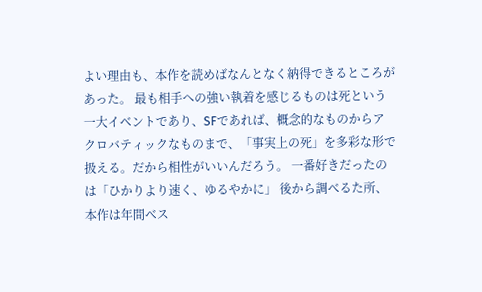よい理由も、本作を読めばなんとなく納得できるところがあった。 最も相手への強い執着を感じるものは死という一大イベントであり、SFであれば、概念的なものからアクロバティックなものまで、「事実上の死」を多彩な形で扱える。だから相性がいいんだろう。 一番好きだったのは「ひかりより速く、ゆるやかに」 後から調べるた所、本作は年間ベス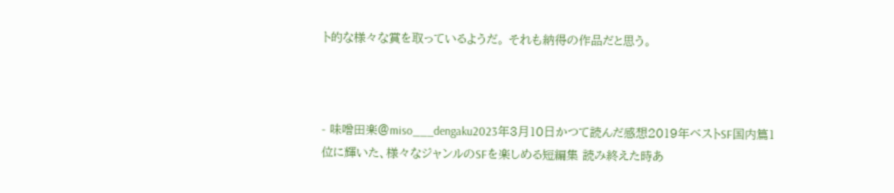ト的な様々な賞を取っているようだ。 それも納得の作品だと思う。



- 味噌田楽@miso___dengaku2023年3月10日かつて読んだ感想2019年ベストSF国内篇1位に輝いた、様々なジャンルのSFを楽しめる短編集 読み終えた時あ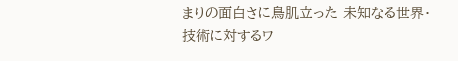まりの面白さに鳥肌立った 未知なる世界・技術に対するワ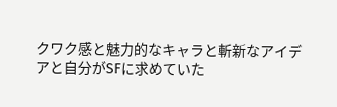クワク感と魅力的なキャラと斬新なアイデアと自分がSFに求めていた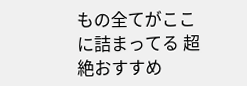もの全てがここに詰まってる 超絶おすすめ